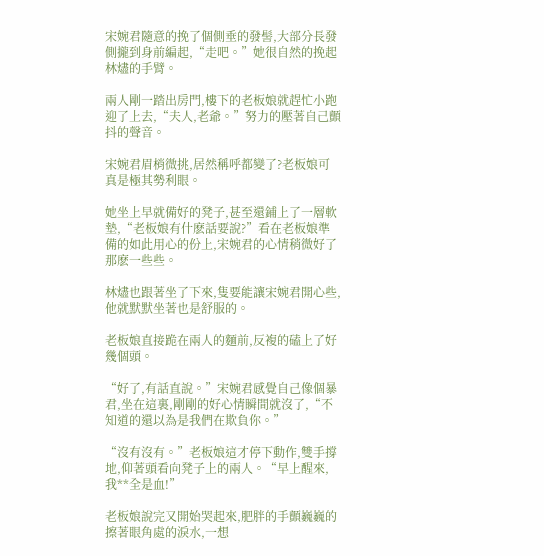宋婉君隨意的挽了個側垂的發髻,大部分長發側攏到身前編起,“走吧。”她很自然的挽起林燼的手臂。

兩人剛一踏出房門,樓下的老板娘就趕忙小跑迎了上去,“夫人,老爺。”努力的壓著自己顫抖的聲音。

宋婉君眉梢微挑,居然稱呼都變了?老板娘可真是極其勢利眼。

她坐上早就備好的凳子,甚至還鋪上了一層軟墊,“老板娘有什麽話要說?”看在老板娘準備的如此用心的份上,宋婉君的心情稍微好了那麽一些些。

林燼也跟著坐了下來,隻要能讓宋婉君開心些,他就默默坐著也是舒服的。

老板娘直接跪在兩人的麵前,反複的磕上了好幾個頭。

“好了,有話直說。”宋婉君感覺自己像個暴君,坐在這裏,剛剛的好心情瞬間就沒了,“不知道的還以為是我們在欺負你。”

“沒有沒有。”老板娘這才停下動作,雙手撐地,仰著頭看向凳子上的兩人。“早上醒來,我**全是血!”

老板娘說完又開始哭起來,肥胖的手顫巍巍的擦著眼角處的淚水,一想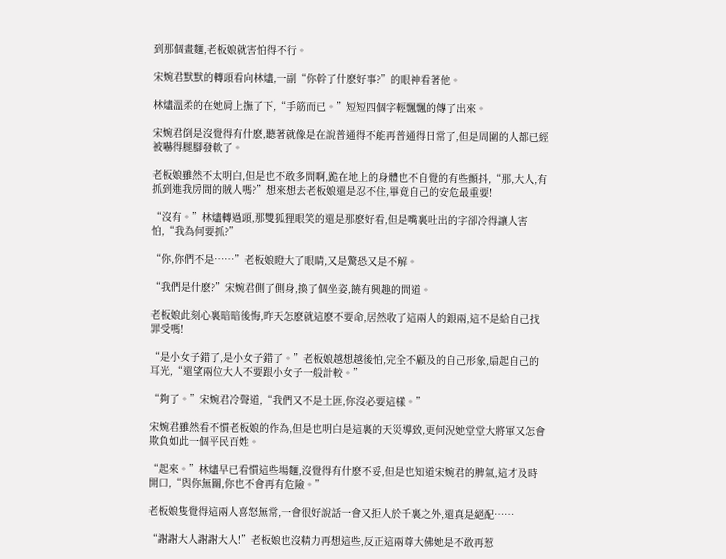到那個畫麵,老板娘就害怕得不行。

宋婉君默默的轉頭看向林燼,一副“你幹了什麽好事?”的眼神看著他。

林燼溫柔的在她肩上撫了下,“手筋而已。”短短四個字輕飄飄的傳了出來。

宋婉君倒是沒覺得有什麽,聽著就像是在說普通得不能再普通得日常了,但是周圍的人都已經被嚇得腿腳發軟了。

老板娘雖然不太明白,但是也不敢多問啊,跪在地上的身體也不自覺的有些顫抖,“那,大人,有抓到進我房間的賊人嗎?”想來想去老板娘還是忍不住,畢竟自己的安危最重要!

“沒有。”林燼轉過頭,那雙狐狸眼笑的還是那麽好看,但是嘴裏吐出的字卻冷得讓人害怕,“我為何要抓?”

“你,你們不是……”老板娘瞪大了眼睛,又是驚恐又是不解。

“我們是什麽?”宋婉君側了側身,換了個坐姿,饒有興趣的問道。

老板娘此刻心裏暗暗後悔,昨天怎麽就這麽不要命,居然收了這兩人的銀兩,這不是給自己找罪受嗎!

“是小女子錯了,是小女子錯了。”老板娘越想越後怕,完全不顧及的自己形象,扇起自己的耳光,“還望兩位大人不要跟小女子一般計較。”

“夠了。”宋婉君冷聲道,“我們又不是土匪,你沒必要這樣。”

宋婉君雖然看不慣老板娘的作為,但是也明白是這裏的天災導致,更何況她堂堂大將軍又怎會欺負如此一個平民百姓。

“起來。”林燼早已看慣這些場麵,沒覺得有什麽不妥,但是也知道宋婉君的脾氣,這才及時開口,“與你無關,你也不會再有危險。”

老板娘隻覺得這兩人喜怒無常,一會很好說話一會又拒人於千裏之外,還真是絕配……

“謝謝大人謝謝大人!”老板娘也沒精力再想這些,反正這兩尊大佛她是不敢再惹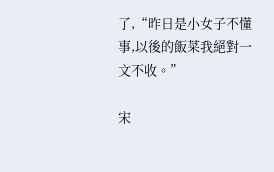了,“昨日是小女子不懂事,以後的飯菜我絕對一文不收。”

宋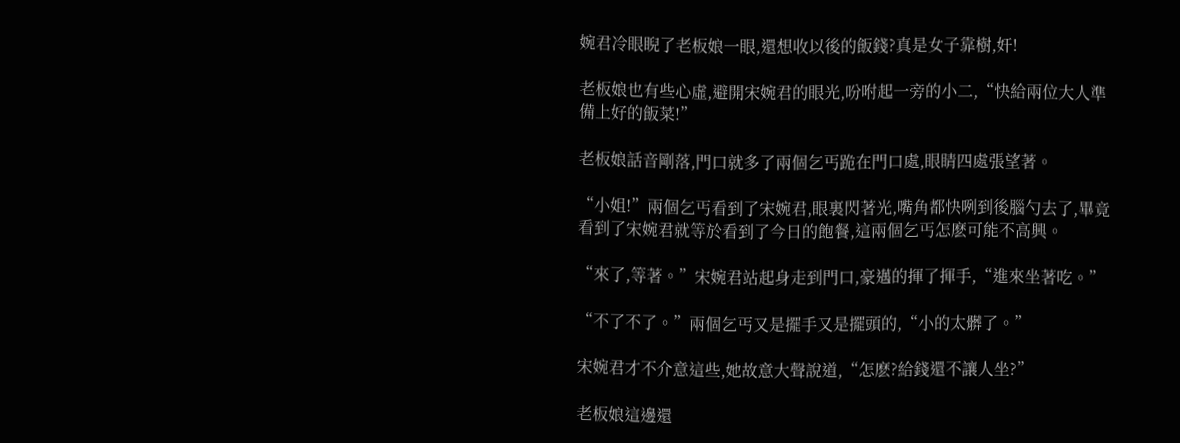婉君冷眼睨了老板娘一眼,還想收以後的飯錢?真是女子靠樹,奸!

老板娘也有些心虛,避開宋婉君的眼光,吩咐起一旁的小二,“快給兩位大人準備上好的飯菜!”

老板娘話音剛落,門口就多了兩個乞丐跪在門口處,眼睛四處張望著。

“小姐!”兩個乞丐看到了宋婉君,眼裏閃著光,嘴角都快咧到後腦勺去了,畢竟看到了宋婉君就等於看到了今日的飽餐,這兩個乞丐怎麽可能不高興。

“來了,等著。”宋婉君站起身走到門口,豪邁的揮了揮手,“進來坐著吃。”

“不了不了。”兩個乞丐又是擺手又是擺頭的,“小的太髒了。”

宋婉君才不介意這些,她故意大聲說道,“怎麽?給錢還不讓人坐?”

老板娘這邊還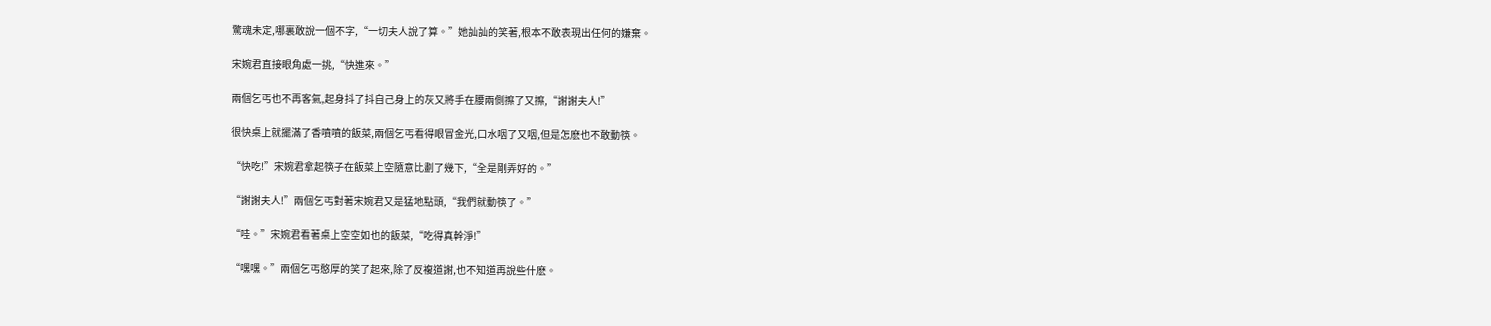驚魂未定,哪裏敢說一個不字,“一切夫人說了算。”她訕訕的笑著,根本不敢表現出任何的嫌棄。

宋婉君直接眼角處一挑,“快進來。”

兩個乞丐也不再客氣,起身抖了抖自己身上的灰又將手在腰兩側擦了又擦,“謝謝夫人!”

很快桌上就擺滿了香噴噴的飯菜,兩個乞丐看得眼冒金光,口水咽了又咽,但是怎麽也不敢動筷。

“快吃!”宋婉君拿起筷子在飯菜上空隨意比劃了幾下,“全是剛弄好的。”

“謝謝夫人!”兩個乞丐對著宋婉君又是猛地點頭,“我們就動筷了。”

“哇。”宋婉君看著桌上空空如也的飯菜,“吃得真幹淨!”

“嘿嘿。”兩個乞丐憨厚的笑了起來,除了反複道謝,也不知道再說些什麽。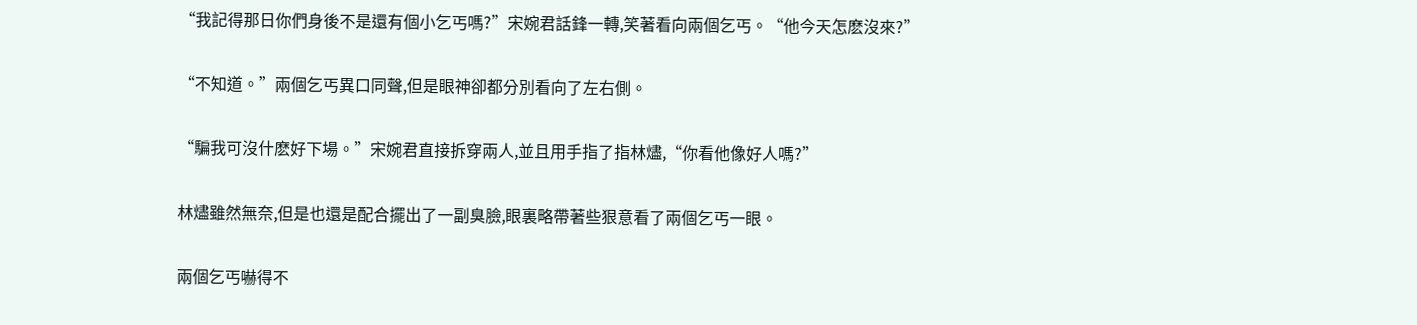“我記得那日你們身後不是還有個小乞丐嗎?”宋婉君話鋒一轉,笑著看向兩個乞丐。“他今天怎麽沒來?”

“不知道。”兩個乞丐異口同聲,但是眼神卻都分別看向了左右側。

“騙我可沒什麽好下場。”宋婉君直接拆穿兩人,並且用手指了指林燼,“你看他像好人嗎?”

林燼雖然無奈,但是也還是配合擺出了一副臭臉,眼裏略帶著些狠意看了兩個乞丐一眼。

兩個乞丐嚇得不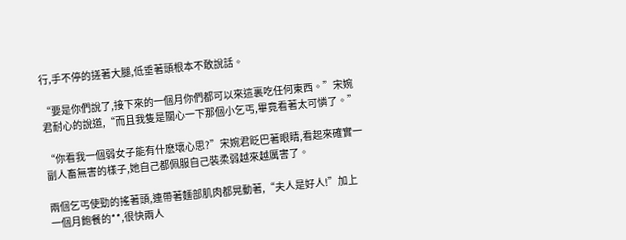行,手不停的搓著大腿,低垂著頭根本不敢說話。

“要是你們說了,接下來的一個月你們都可以來這裏吃任何東西。”宋婉君耐心的說道,“而且我隻是關心一下那個小乞丐,畢竟看著太可憐了。”

“你看我一個弱女子能有什麽壞心思?”宋婉君眨巴著眼睛,看起來確實一副人畜無害的樣子,她自己都佩服自己裝柔弱越來越厲害了。

兩個乞丐使勁的搖著頭,連帶著麵部肌肉都晃動著,“夫人是好人!”加上一個月飽餐的**,很快兩人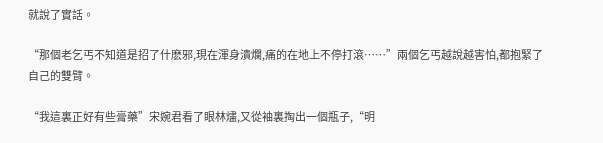就說了實話。

“那個老乞丐不知道是招了什麽邪,現在渾身潰爛,痛的在地上不停打滾……”兩個乞丐越說越害怕,都抱緊了自己的雙臂。

“我這裏正好有些膏藥”宋婉君看了眼林燼,又從袖裏掏出一個瓶子,“明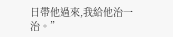日帶他過來,我給他治一治。”